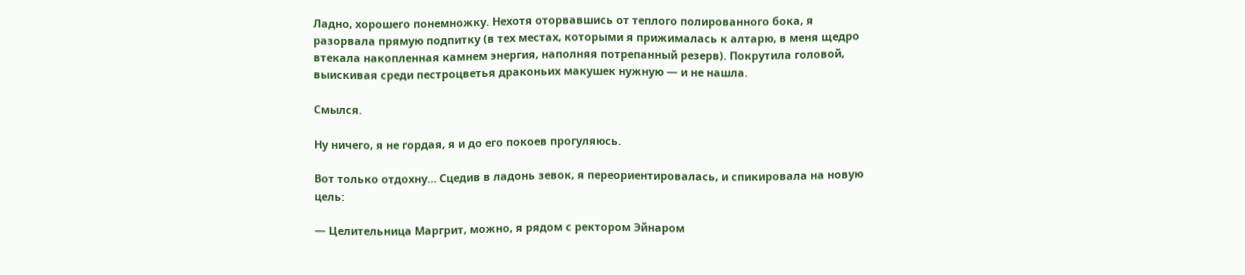Ладно, хорошего понемножку. Нехотя оторвавшись от теплого полированного бока, я разорвала прямую подпитку (в тех местах, которыми я прижималась к алтарю, в меня щедро втекала накопленная камнем энергия, наполняя потрепанный резерв). Покрутила головой, выискивая среди пестроцветья драконьих макушек нужную — и не нашла.

Смылся.

Ну ничего, я не гордая, я и до его покоев прогуляюсь.

Вот только отдохну… Сцедив в ладонь зевок, я переориентировалась, и спикировала на новую цель:

— Целительница Маргрит, можно, я рядом с ректором Эйнаром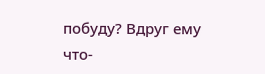побуду? Вдруг ему что-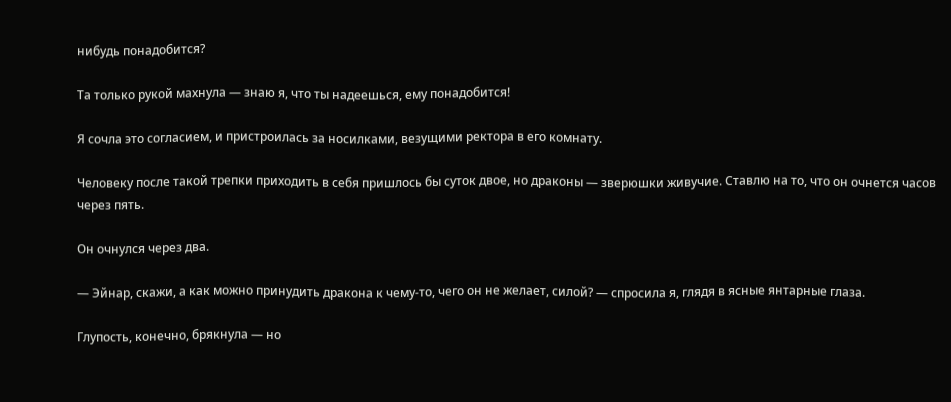нибудь понадобится?

Та только рукой махнула — знаю я, что ты надеешься, ему понадобится!

Я сочла это согласием, и пристроилась за носилками, везущими ректора в его комнату.

Человеку после такой трепки приходить в себя пришлось бы суток двое, но драконы — зверюшки живучие. Ставлю на то, что он очнется часов через пять.

Он очнулся через два.

— Эйнар, скажи, а как можно принудить дракона к чему-то, чего он не желает, силой? — спросила я, глядя в ясные янтарные глаза.

Глупость, конечно, брякнула — но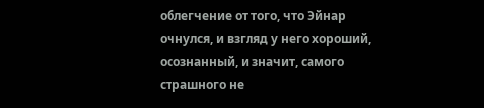облегчение от того, что Эйнар очнулся, и взгляд у него хороший, осознанный, и значит, самого страшного не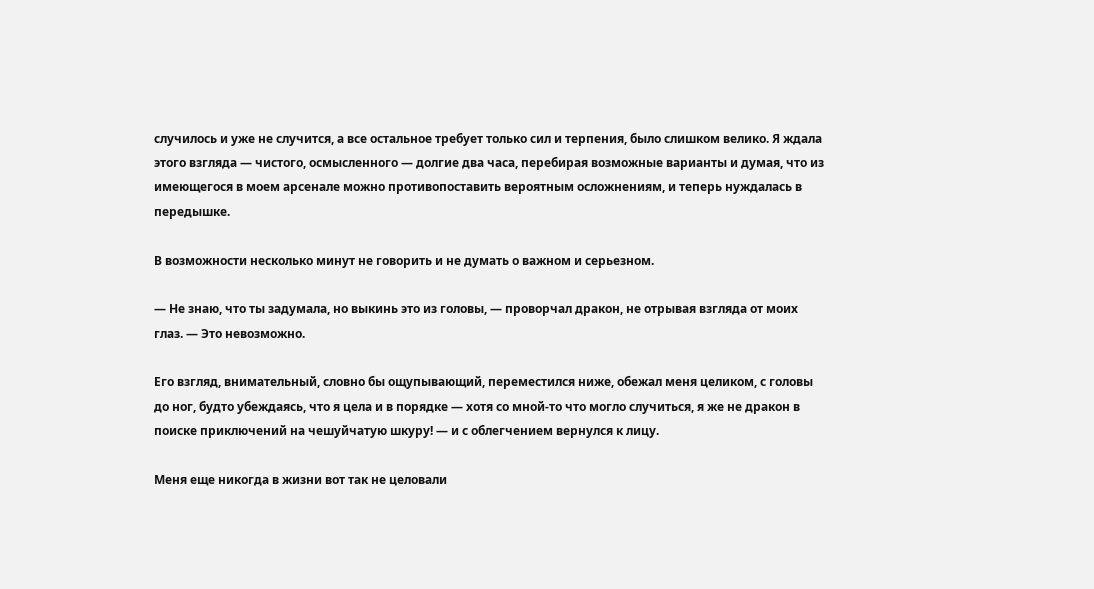случилось и уже не случится, а все остальное требует только сил и терпения, было слишком велико. Я ждала этого взгляда — чистого, осмысленного — долгие два часа, перебирая возможные варианты и думая, что из имеющегося в моем арсенале можно противопоставить вероятным осложнениям, и теперь нуждалась в передышке.

В возможности несколько минут не говорить и не думать о важном и серьезном.

— Не знаю, что ты задумала, но выкинь это из головы, — проворчал дракон, не отрывая взгляда от моих глаз. — Это невозможно.

Его взгляд, внимательный, словно бы ощупывающий, переместился ниже, обежал меня целиком, с головы до ног, будто убеждаясь, что я цела и в порядке — хотя со мной-то что могло случиться, я же не дракон в поиске приключений на чешуйчатую шкуру! — и с облегчением вернулся к лицу.

Меня еще никогда в жизни вот так не целовали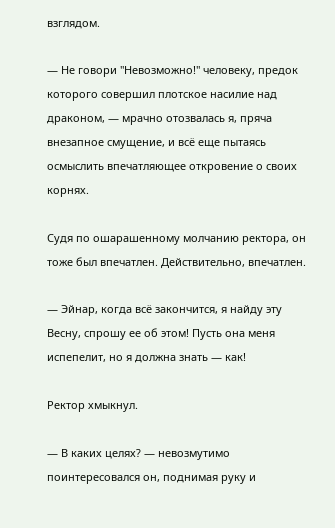взглядом.

— Не говори "Невозможно!" человеку, предок которого совершил плотское насилие над драконом, — мрачно отозвалась я, пряча внезапное смущение, и всё еще пытаясь осмыслить впечатляющее откровение о своих корнях.

Судя по ошарашенному молчанию ректора, он тоже был впечатлен. Действительно, впечатлен.

— Эйнар, когда всё закончится, я найду эту Весну, спрошу ее об этом! Пусть она меня испепелит, но я должна знать — как!

Ректор хмыкнул.

— В каких целях? — невозмутимо поинтересовался он, поднимая руку и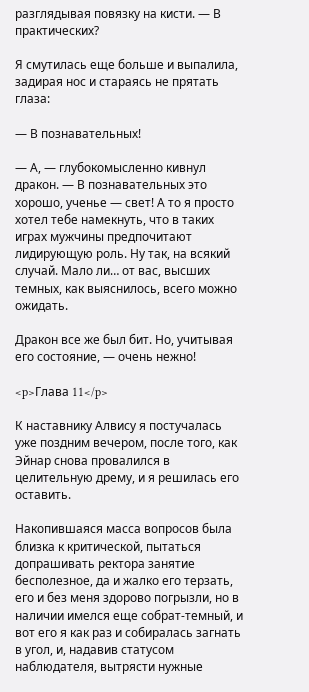разглядывая повязку на кисти. — В практических?

Я смутилась еще больше и выпалила, задирая нос и стараясь не прятать глаза:

— В познавательных!

— А, — глубокомысленно кивнул дракон. — В познавательных это хорошо, ученье — свет! А то я просто хотел тебе намекнуть, что в таких играх мужчины предпочитают лидирующую роль. Ну так, на всякий случай. Мало ли… от вас, высших темных, как выяснилось, всего можно ожидать.

Дракон все же был бит. Но, учитывая его состояние, — очень нежно!

<p>Глава 11</p>

К наставнику Алвису я постучалась уже поздним вечером, после того, как Эйнар снова провалился в целительную дрему, и я решилась его оставить.

Накопившаяся масса вопросов была близка к критической, пытаться допрашивать ректора занятие бесполезное, да и жалко его терзать, его и без меня здорово погрызли, но в наличии имелся еще собрат-темный, и вот его я как раз и собиралась загнать в угол, и, надавив статусом наблюдателя, вытрясти нужные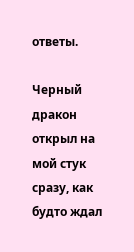ответы.

Черный дракон открыл на мой стук сразу, как будто ждал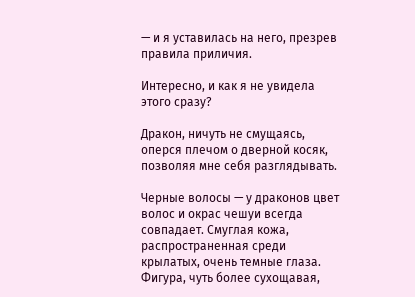— и я уставилась на него, презрев правила приличия.

Интересно, и как я не увидела этого сразу?

Дракон, ничуть не смущаясь, оперся плечом о дверной косяк, позволяя мне себя разглядывать.

Черные волосы — у драконов цвет волос и окрас чешуи всегда совпадает. Смуглая кожа, распространенная среди крылатых, очень темные глаза. Фигура, чуть более сухощавая,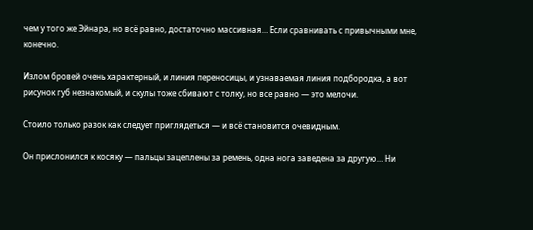чем у того же Эйнара, но всё равно, достаточно массивная… Если сравнивать с привычными мне, конечно.

Излом бровей очень характерный, и линия переносицы, и узнаваемая линия подбородка, а вот рисунок губ незнакомый, и скулы тоже сбивают с толку, но все равно — это мелочи.

Стоило только разок как следует приглядеться — и всё становится очевидным.

Он прислонился к косяку — пальцы зацеплены за ремень, одна нога заведена за другую… Ни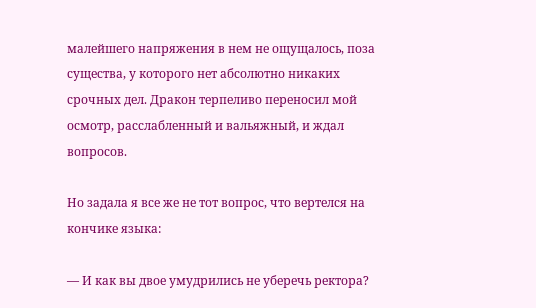малейшего напряжения в нем не ощущалось, поза существа, у которого нет абсолютно никаких срочных дел. Дракон терпеливо переносил мой осмотр, расслабленный и вальяжный, и ждал вопросов.

Но задала я все же не тот вопрос, что вертелся на кончике языка:

— И как вы двое умудрились не уберечь ректора?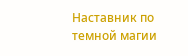Наставник по темной магии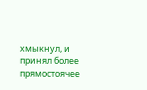хмыкнул, и принял более прямостоячее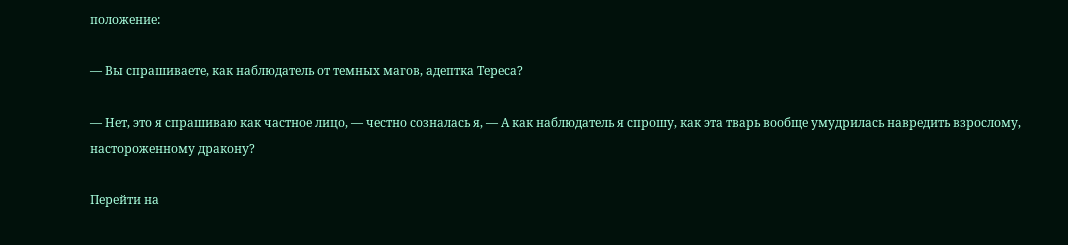положение:

— Вы спрашиваете, как наблюдатель от темных магов, адептка Тереса?

— Нет, это я спрашиваю как частное лицо, — честно созналась я, — А как наблюдатель я спрошу, как эта тварь вообще умудрилась навредить взрослому, настороженному дракону?

Перейти на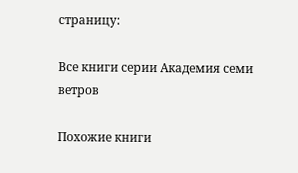страницу:

Все книги серии Академия семи ветров

Похожие книги